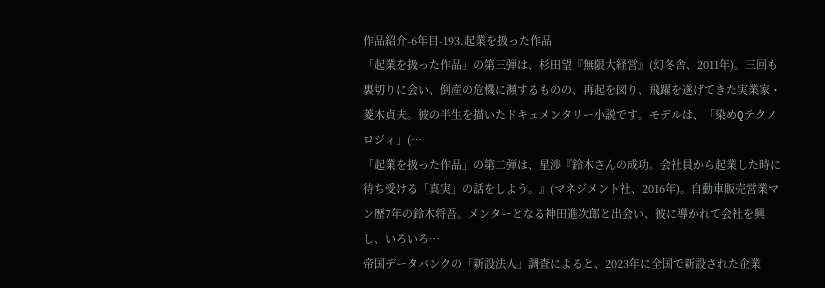作品紹介-6年目-193.起業を扱った作品
「起業を扱った作品」の第三弾は、杉田望『無限大経営』(幻冬舎、2011年)。三回も裏切りに会い、倒産の危機に瀕するものの、再起を図り、飛躍を遂げてきた実業家・菱木貞夫。彼の半生を描いたドキュメンタリー小説です。モデルは、「染めQテクノロジィ」(…
「起業を扱った作品」の第二弾は、星渉『鈴木さんの成功。会社員から起業した時に待ち受ける「真実」の話をしよう。』(マネジメント社、2016年)。自動車販売営業マン歴7年の鈴木将吾。メンターとなる神田進次郎と出会い、彼に導かれて会社を興し、いろいろ…
帝国データバンクの「新設法人」調査によると、2023年に全国で新設された企業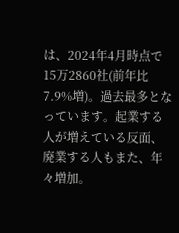は、2024年4月時点で15万2860社(前年比7.9%増)。過去最多となっています。起業する人が増えている反面、廃業する人もまた、年々増加。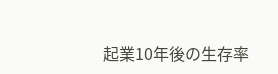起業10年後の生存率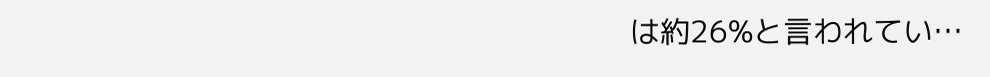は約26%と言われてい…